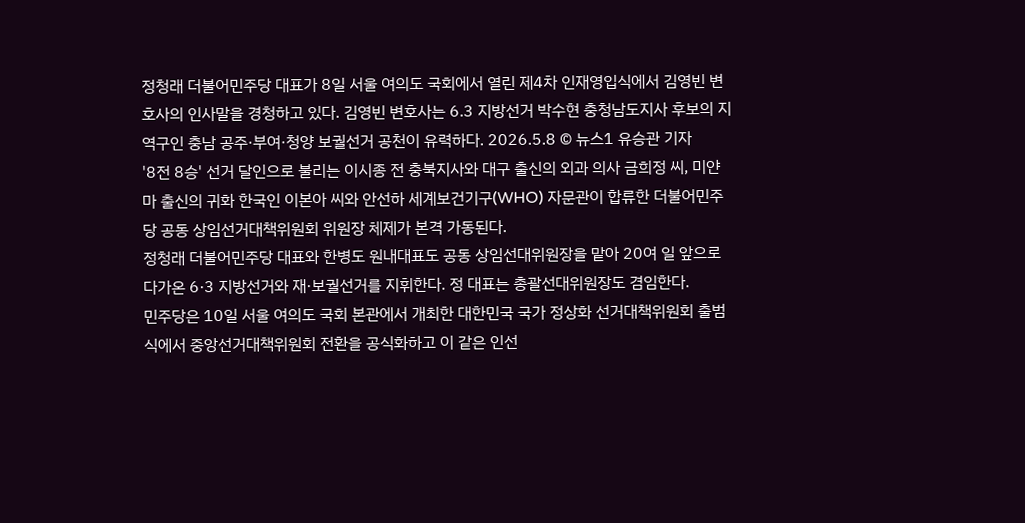정청래 더불어민주당 대표가 8일 서울 여의도 국회에서 열린 제4차 인재영입식에서 김영빈 변호사의 인사말을 경청하고 있다. 김영빈 변호사는 6.3 지방선거 박수현 충청남도지사 후보의 지역구인 충남 공주·부여·청양 보궐선거 공천이 유력하다. 2026.5.8 © 뉴스1 유승관 기자
'8전 8승' 선거 달인으로 불리는 이시종 전 충북지사와 대구 출신의 외과 의사 금희정 씨, 미얀마 출신의 귀화 한국인 이본아 씨와 안선하 세계보건기구(WHO) 자문관이 합류한 더불어민주당 공동 상임선거대책위원회 위원장 체제가 본격 가동된다.
정청래 더불어민주당 대표와 한병도 원내대표도 공동 상임선대위원장을 맡아 20여 일 앞으로 다가온 6·3 지방선거와 재·보궐선거를 지휘한다. 정 대표는 총괄선대위원장도 겸임한다.
민주당은 10일 서울 여의도 국회 본관에서 개최한 대한민국 국가 정상화 선거대책위원회 출범식에서 중앙선거대책위원회 전환을 공식화하고 이 같은 인선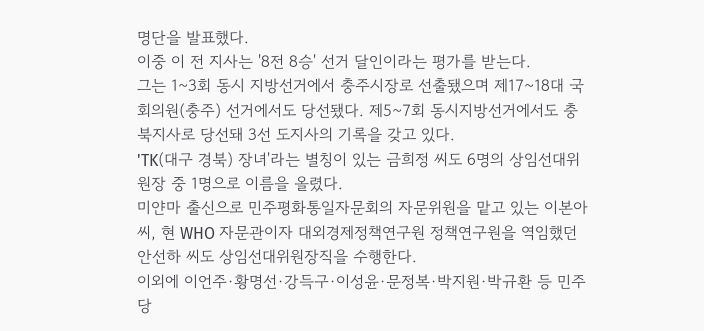명단을 발표했다.
이중 이 전 지사는 '8전 8승' 선거 달인이라는 평가를 받는다.
그는 1~3회 동시 지방선거에서 충주시장로 선출됐으며 제17~18대 국회의원(충주) 선거에서도 당선됐다. 제5~7회 동시지방선거에서도 충북지사로 당선돼 3선 도지사의 기록을 갖고 있다.
'TK(대구 경북) 장녀'라는 별칭이 있는 금희정 씨도 6명의 상임선대위원장 중 1명으로 이름을 올렸다.
미얀마 출신으로 민주평화통일자문회의 자문위원을 맡고 있는 이본아 씨, 현 WHO 자문관이자 대외경제정책연구원 정책연구원을 역임했던 안선하 씨도 상임선대위원장직을 수행한다.
이외에 이언주·황명선·강득구·이성윤·문정복·박지원·박규환 등 민주당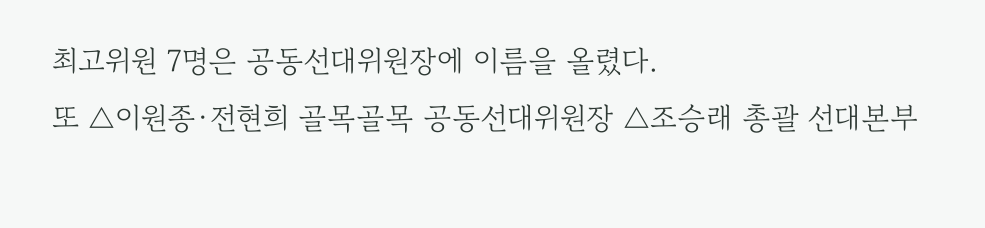최고위원 7명은 공동선대위원장에 이름을 올렸다.
또 △이원종·전현희 골목골목 공동선대위원장 △조승래 총괄 선대본부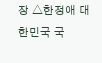장 △한정애 대한민국 국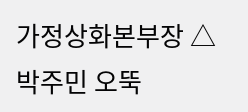가정상화본부장 △박주민 오뚝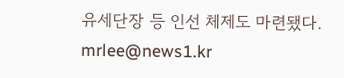유세단장 등 인선 체제도 마련됐다.
mrlee@news1.kr